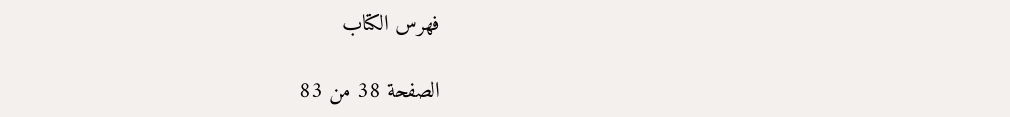فهرس الكتاب

الصفحة 38 من 83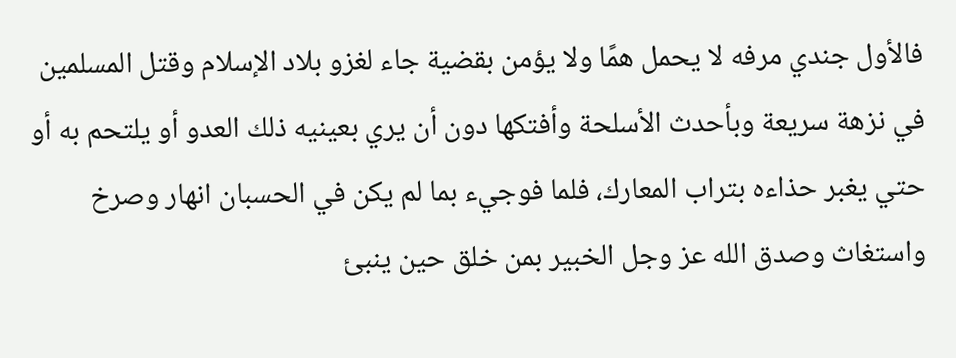فالأول جندي مرفه لا يحمل همًا ولا يؤمن بقضية جاء لغزو بلاد الإسلام وقتل المسلمين في نزهة سريعة وبأحدث الأسلحة وأفتكها دون أن يري بعينيه ذلك العدو أو يلتحم به أو حتي يغبر حذاءه بتراب المعارك، فلما فوجيء بما لم يكن في الحسبان انهار وصرخ واستغاث وصدق الله عز وجل الخبير بمن خلق حين ينبئ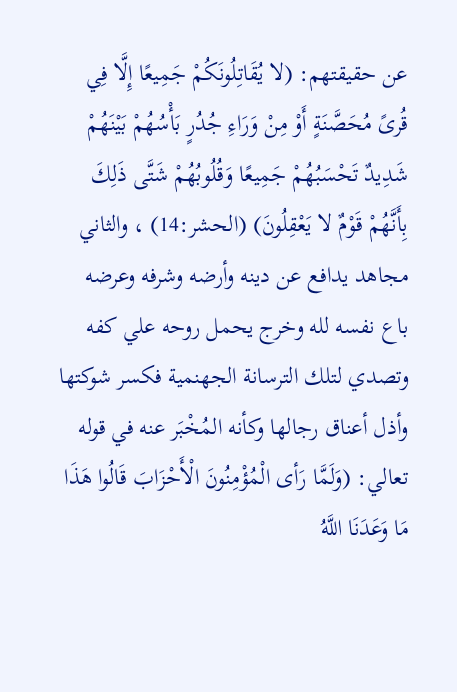عن حقيقتهم: (لا يُقَاتِلُونَكُمْ جَمِيعًا إِلَّا فِي قُرىً مُحَصَّنَةٍ أَوْ مِنْ وَرَاءِ جُدُرٍ بَأْسُهُمْ بَيْنَهُمْ شَدِيدٌ تَحْسَبُهُمْ جَمِيعًا وَقُلُوبُهُمْ شَتَّى ذَلِكَ بِأَنَّهُمْ قَوْمٌ لا يَعْقِلُونَ) (الحشر:14) ، والثاني مجاهد يدافع عن دينه وأرضه وشرفه وعرضه باع نفسه لله وخرج يحمل روحه علي كفه وتصدي لتلك الترسانة الجهنمية فكسر شوكتها وأذل أعناق رجالها وكأنه المُخْبَر عنه في قوله تعالي: (وَلَمَّا رَأى الْمُؤْمِنُونَ الْأَحْزَابَ قَالُوا هَذَا مَا وَعَدَنَا اللَّهُ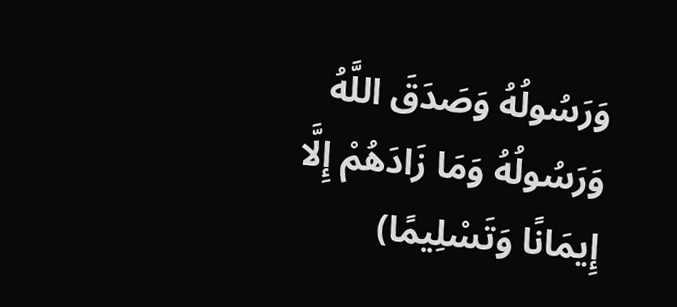وَرَسُولُهُ وَصَدَقَ اللَّهُ وَرَسُولُهُ وَمَا زَادَهُمْ إِلَّا إِيمَانًا وَتَسْلِيمًا)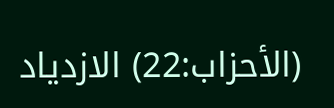(الأحزاب:22) الازدياد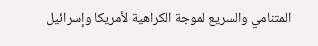المتنامي والسريع لموجة الكراهية لأمريكا وإسرائيل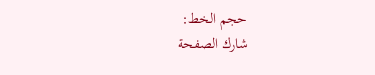حجم الخط:
شارك الصفحة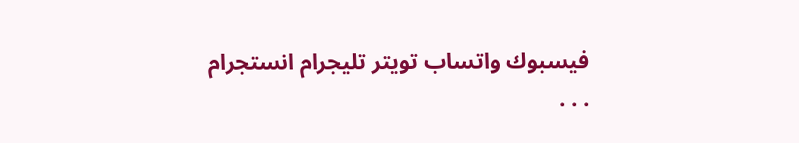فيسبوك واتساب تويتر تليجرام انستجرام
. . .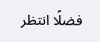فضلًا انتظر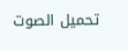تحميل الصوت